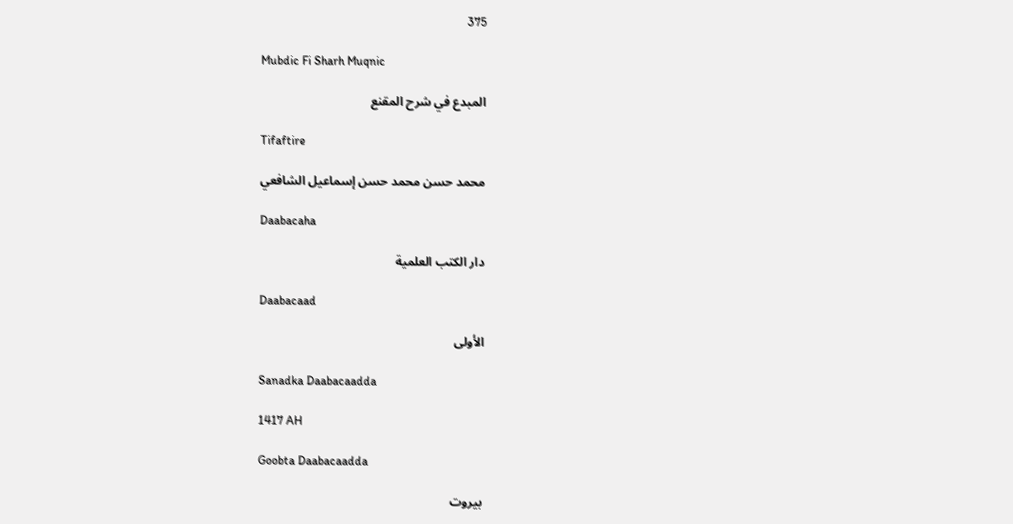375

Mubdic Fi Sharh Muqnic

المبدع في شرح المقنع

Tifaftire

محمد حسن محمد حسن إسماعيل الشافعي

Daabacaha

دار الكتب العلمية

Daabacaad

الأولى

Sanadka Daabacaadda

1417 AH

Goobta Daabacaadda

بيروت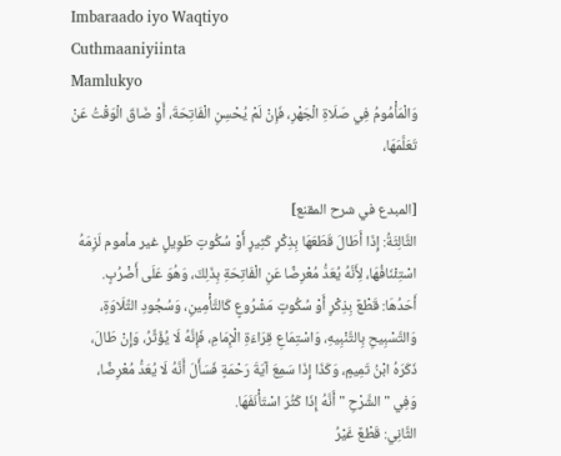Imbaraado iyo Waqtiyo
Cuthmaaniyiinta
Mamlukyo
وَالْمَأْمُومُ فِي صَلَاةِ الْجَهْرِ، فَإِنْ لَمْ يُحْسِنِ الْفَاتِحَةَ، أَوْ ضَاقَ الْوَقْتُ عَنْ تَعَلَّمَهَا،

[المبدع في شرح المقنع]
الثَّالِثَةُ: إِذَا أَطَالَ قَطَعَهَا بِذِكْرٍ كَثِيرٍ أَوْ سُكُوتٍ طَوِيلٍ غير مأموم لَزِمَهُ اسْتِئْنَافُهَا، لِأَنَّهُ يُعَدُّ مُعْرِضًا عَنِ الْفَاتِحَةِ بِذَلِكَ، وَهُوَ عَلَى أَضْرُبٍ.
أَحَدُهَا: قَطْعٌ بِذِكْرٍ أَوْ سُكُوتٍ مَشْرُوعٍ كَالتَّأْمِينِ، وَسُجُودِ التِّلَاوَةِ، وَالتَّسْبِيحِ بِالتَّنْبِيهِ، وَاسْتِمَاعِ قِرَاءَةِ الْإِمَامِ، فَإِنَّهُ لَا يُؤَثِّرُ، وَإِنْ طَالَ، ذَكَرَهُ ابْنُ تَمِيمٍ، وَكَذَا إِذَا سَمِعَ آيَةَ رَحْمَةٍ فَسَأَلَ أَنَّهُ لَا يُعَدُّ مُعْرِضًا، وَفِي " الشَّرْحِ " أَنَّهُ إِذَا كَثُرَ اسْتَأْنَفَهَا.
الثَّانِي: قَطْعٌ غَيْرُ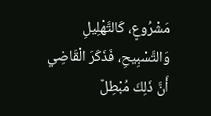مَشْرُوعٍ، كَالتَّهْلِيلِ وَالتَّسْبِيحِ، فَذَكَرَ الْقَاضِي أَنَّ ذَلِكَ مُبْطِلٌ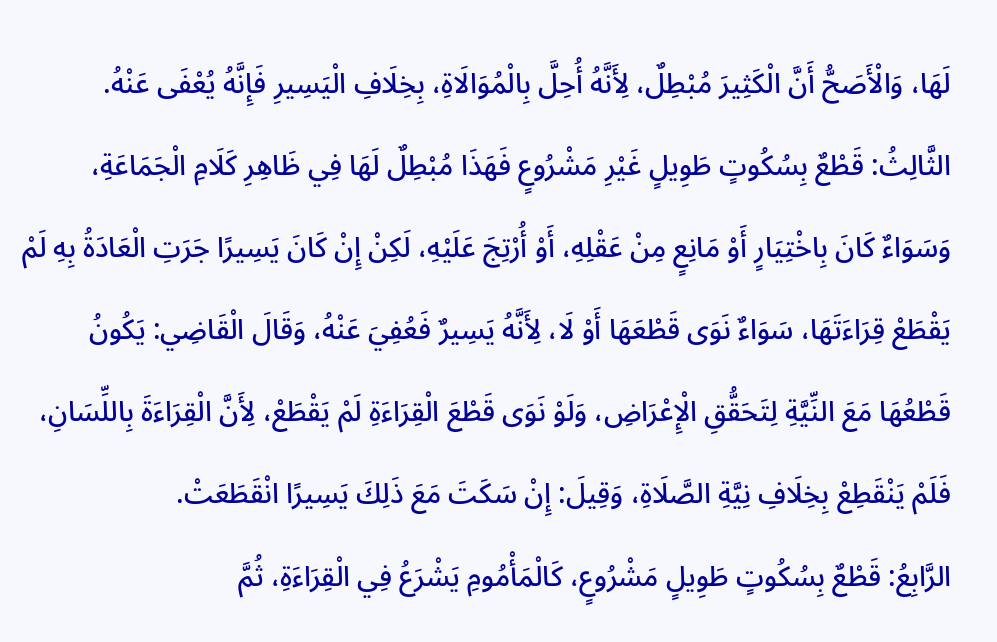لَهَا، وَالْأَصَحُّ أَنَّ الْكَثِيرَ مُبْطِلٌ، لِأَنَّهُ أُحِلَّ بِالْمُوَالَاةِ، بِخِلَافِ الْيَسِيرِ فَإِنَّهُ يُعْفَى عَنْهُ.
الثَّالِثُ: قَطْعٌ بِسُكُوتٍ طَوِيلٍ غَيْرِ مَشْرُوعٍ فَهَذَا مُبْطِلٌ لَهَا فِي ظَاهِرِ كَلَامِ الْجَمَاعَةِ، وَسَوَاءٌ كَانَ بِاخْتِيَارٍ أَوْ مَانِعٍ مِنْ عَقْلِهِ، أَوْ أُرْتِجَ عَلَيْهِ، لَكِنْ إِنْ كَانَ يَسِيرًا جَرَتِ الْعَادَةُ بِهِ لَمْ يَقْطَعْ قِرَاءَتَهَا، سَوَاءٌ نَوَى قَطْعَهَا أَوْ لَا، لِأَنَّهُ يَسِيرٌ فَعُفِيَ عَنْهُ، وَقَالَ الْقَاضِي: يَكُونُ قَطْعُهَا مَعَ النِّيَّةِ لِتَحَقُّقِ الْإِعْرَاضِ، وَلَوْ نَوَى قَطْعَ الْقِرَاءَةِ لَمْ يَقْطَعْ، لِأَنَّ الْقِرَاءَةَ بِاللِّسَانِ، فَلَمْ يَنْقَطِعْ بِخِلَافِ نِيَّةِ الصَّلَاةِ، وَقِيلَ: إِنْ سَكَتَ مَعَ ذَلِكَ يَسِيرًا انْقَطَعَتْ.
الرَّابِعُ: قَطْعٌ بِسُكُوتٍ طَوِيلٍ مَشْرُوعٍ، كَالْمَأْمُومِ يَشْرَعُ فِي الْقِرَاءَةِ، ثُمَّ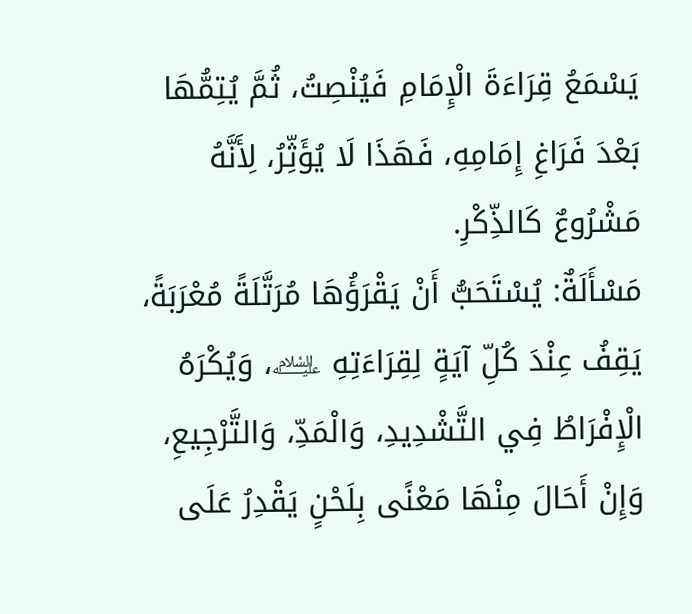يَسْمَعُ قِرَاءَةَ الْإِمَامِ فَيُنْصِتُ، ثُمَّ يُتِمُّهَا بَعْدَ فَرَاغِ إِمَامِهِ، فَهَذَا لَا يُؤَثِّرُ، لِأَنَّهُ مَشْرُوعٌ كَالذِّكْرِ.
مَسْأَلَةٌ: يُسْتَحَبُّ أَنْ يَقْرَؤُهَا مُرَتَّلَةً مُعْرَبَةً، يَقِفُ عِنْدَ كُلِّ آيَةٍ لِقِرَاءَتِهِ ﵇، وَيُكْرَهُ الْإِفْرَاطُ فِي التَّشْدِيدِ، وَالْمَدِّ، وَالتَّرْجِيعِ، وَإِنْ أَحَالَ مِنْهَا مَعْنًى بِلَحْنٍ يَقْدِرُ عَلَى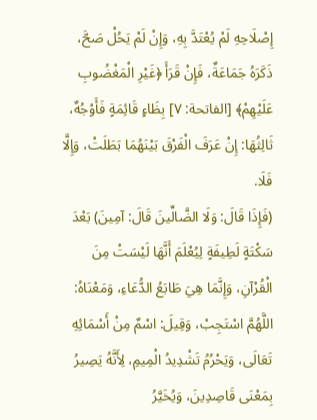إِصْلَاحِهِ لَمْ يُعْتَدَّ بِهِ، وَإِنْ لَمْ يَحُلْ صَحَّ، ذَكَرَهُ جَمَاعَةٌ، فَإِنْ قَرَأَ ﴿غَيْرِ الْمَغْضُوبِ عَلَيْهِمْ﴾ [الفاتحة: ٧] بِظَاءٍ قَائِمَةٍ فَأَوْجُهٌ، ثَالِثُهَا: إِنْ عَرَفَ الْفَرْقَ بَيْنَهُمَا بَطَلَتْ، وَإِلَّا فَلَا.
(فَإِذَا قَالَ: وَلَا الضَّالِّينَ قَالَ: آمِينَ) بَعْدَ سَكْتَةٍ لَطِيفَةٍ لِيُعْلَمَ أَنَّهَا لَيْسَتْ مِنَ الْقُرْآنِ، وَإِنَّمَا هِيَ طَابَعُ الدُّعَاءِ، وَمَعْنَاهُ: اللَّهُمَّ اسْتَجِبْ، وَقِيلَ: اسْمٌ مِنْ أَسْمَائِهِ تَعَالَى، وَيَحْرُمُ تَشْدِيدُ الْمِيمِ، لِأَنَّهُ يَصِيرُ بِمَعْنَى قَاصِدِينَ، وَيُخَيَّرُ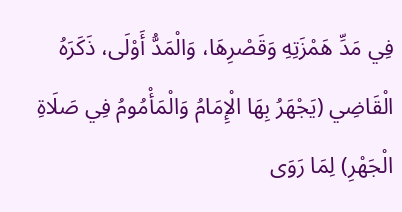فِي مَدِّ هَمْزَتِهِ وَقَصْرِهَا، وَالْمَدُّ أَوْلَى، ذَكَرَهُ الْقَاضِي (يَجْهَرُ بِهَا الْإِمَامُ وَالْمَأْمُومُ فِي صَلَاةِ الْجَهْرِ) لِمَا رَوَى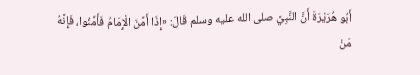أَبُو هُرَيْرَةَ أَنَّ النَّبِيَّ صلى الله عليه وسلم قَالَ: «إِذَا أَمَّنَ الْإِمَامُ فَأَمِّنُوا، فَإِنَّهُ مَنْ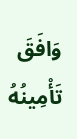وَافَقَ تَأْمِينُهُ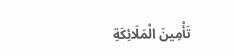تَأْمِينَ الْمَلَائِكَةِ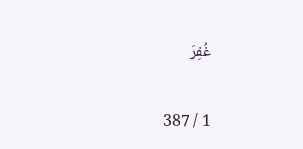غُفِرَ

1 / 387